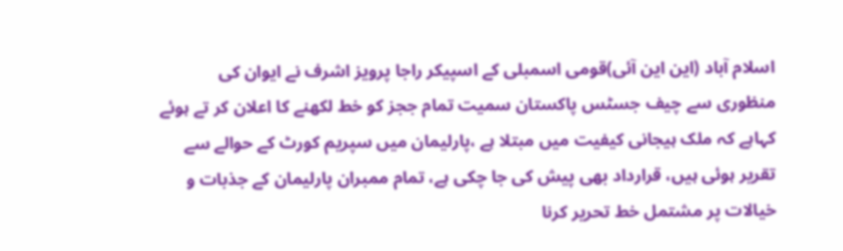اسلام آباد (این این آئی)قومی اسمبلی کے اسپیکر راجا پرویز اشرف نے ایوان کی منظوری سے چیف جسٹس پاکستان سمیت تمام ججز کو خط لکھنے کا اعلان کر تے ہوئے کہاہے کہ ملک ہیجانی کیفیت میں مبتلا ہے ،پارلیمان میں سپریم کورٹ کے حوالے سے تقریر ہوئی ہیں، قرارداد بھی پیش کی جا چکی ہے، تمام ممبران پارلیمان کے جذبات و خیالات پر مشتمل خط تحریر کرنا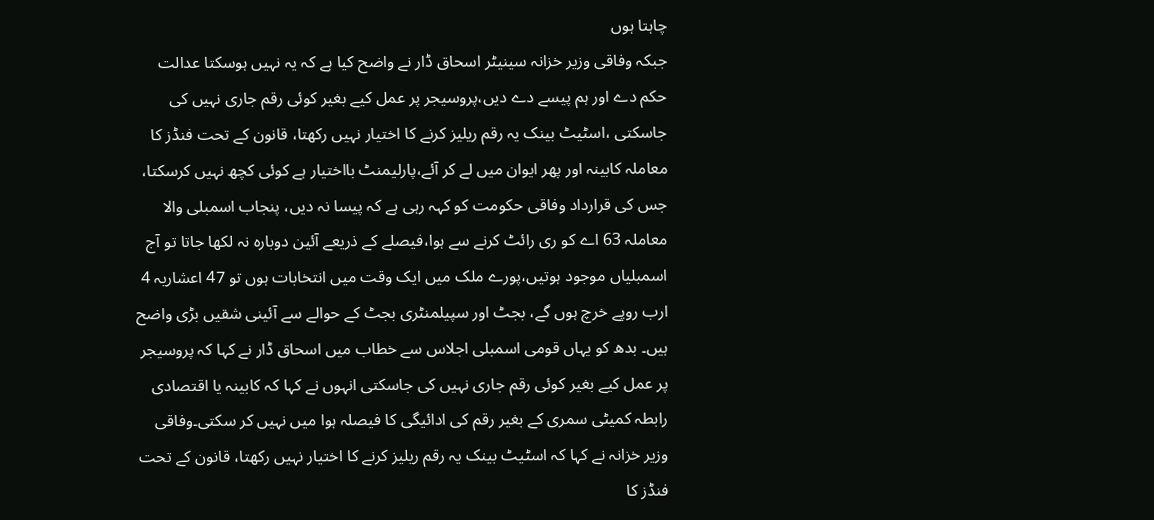چاہتا ہوں
جبکہ وفاقی وزیر خزانہ سینیٹر اسحاق ڈار نے واضح کیا ہے کہ یہ نہیں ہوسکتا عدالت حکم دے اور ہم پیسے دے دیں،پروسیجر پر عمل کیے بغیر کوئی رقم جاری نہیں کی جاسکتی ،اسٹیٹ بینک یہ رقم ریلیز کرنے کا اختیار نہیں رکھتا، قانون کے تحت فنڈز کا معاملہ کابینہ اور پھر ایوان میں لے کر آئے،پارلیمنٹ بااختیار ہے کوئی کچھ نہیں کرسکتا، جس کی قرارداد وفاقی حکومت کو کہہ رہی ہے کہ پیسا نہ دیں، پنجاب اسمبلی والا معاملہ 63 اے کو ری رائٹ کرنے سے ہوا،فیصلے کے ذریعے آئین دوبارہ نہ لکھا جاتا تو آج اسمبلیاں موجود ہوتیں،پورے ملک میں ایک وقت میں انتخابات ہوں تو 47 اعشاریہ 4 ارب روپے خرچ ہوں گے، بجٹ اور سپیلمنٹری بجٹ کے حوالے سے آئینی شقیں بڑی واضح ہیں۔ بدھ کو یہاں قومی اسمبلی اجلاس سے خطاب میں اسحاق ڈار نے کہا کہ پروسیجر پر عمل کیے بغیر کوئی رقم جاری نہیں کی جاسکتی انہوں نے کہا کہ کابینہ یا اقتصادی رابطہ کمیٹی سمری کے بغیر رقم کی ادائیگی کا فیصلہ ہوا میں نہیں کر سکتی۔وفاقی وزیر خزانہ نے کہا کہ اسٹیٹ بینک یہ رقم ریلیز کرنے کا اختیار نہیں رکھتا، قانون کے تحت فنڈز کا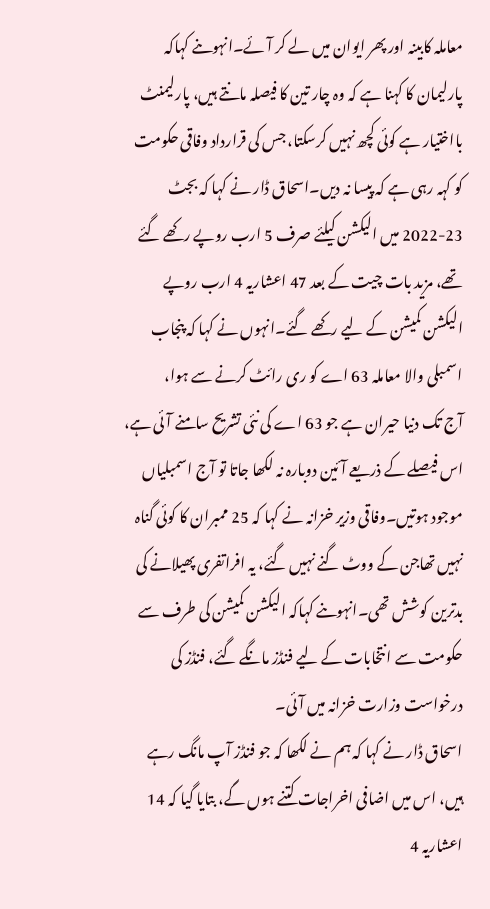معاملہ کابینہ اور پھر ایوان میں لے کر آئے۔انہوںنے کہاکہ پارلیمان کا کہنا ہے کہ وہ چار تین کا فیصلہ مانتے ہیں، پارلیمنٹ بااختیار ہے کوئی کچھ نہیں کرسکتا، جس کی قرارداد وفاقی حکومت کو کہہ رہی ہے کہ پیسا نہ دیں۔اسحاق ڈار نے کہا کہ بجٹ 23-2022 میں الیکشن کیلئے صرف 5 ارب روپے رکھے گئے تھے، مزید بات چیت کے بعد 47 اعشاریہ 4 ارب روپے الیکشن کمیشن کے لیے رکھے گئے۔انہوں نے کہا کہ پنجاب اسمبلی والا معاملہ 63 اے کو ری رائٹ کرنے سے ہوا،
آج تک دنیا حیران ہے جو 63 اے کی نئی تشریح سامنے آئی ہے، اس فیصلے کے ذریعے آئین دوبارہ نہ لکھا جاتا تو آج اسمبلیاں موجود ہوتیں۔وفاقی وزیر خزانہ نے کہا کہ 25 ممبران کا کوئی گناہ نہیں تھاجن کے ووٹ گنے نہیں گئے، یہ افراتفری پھیلانے کی بدترین کوشش تھی۔انہوںنے کہاکہ الیکشن کمیشن کی طرف سے حکومت سے انتخابات کے لیے فنڈز مانگے گئے، فنڈز کی درخواست وزارت خزانہ میں آئی۔
اسحاق ڈار نے کہا کہ ہم نے لکھا کہ جو فنڈز آپ مانگ رہے ہیں، اس میں اضافی اخراجات کتنے ہوں گے، بتایا گیا کہ 14 اعشاریہ 4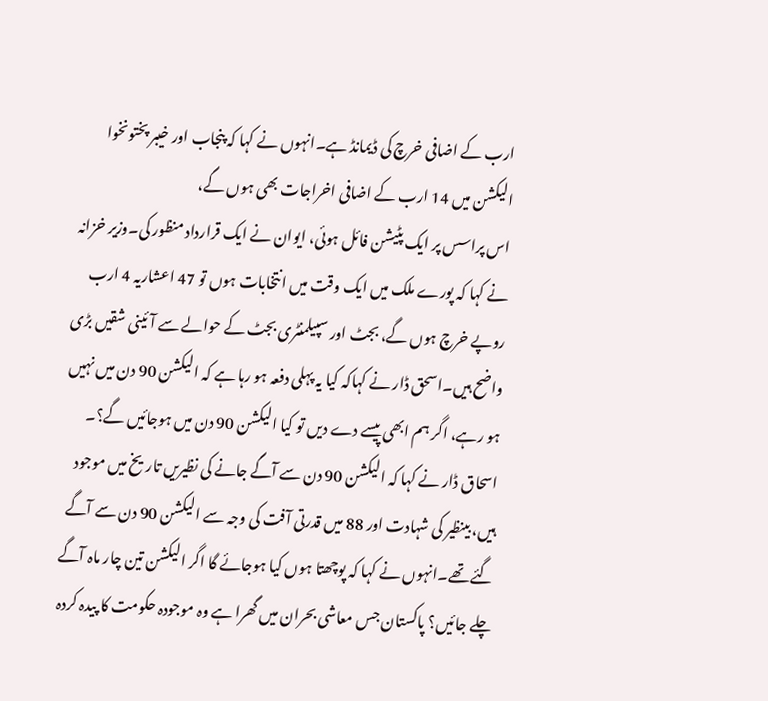ارب کے اضافی خرچ کی ڈیمانڈ ہے۔انہوں نے کہا کہ پنجاب اور خیبر پختونخوا الیکشن میں 14 ارب کے اضافی اخراجات بھی ہوں گے،
اس پراسس پر ایک پٹیشن فائل ہوئی، ایوان نے ایک قرارداد منظور کی۔وزیر خزانہ نے کہا کہ پورے ملک میں ایک وقت میں انتخابات ہوں تو 47 اعشاریہ 4 ارب روپے خرچ ہوں گے، بجٹ اور سپیلمنٹری بجٹ کے حوالے سے آئینی شقیں بڑی واضح ہیں۔اسحق ڈار نے کہاکہ کیا یہ پہلی دفعہ ہو رہا ہے کہ الیکشن 90 دن میں نہیں ہو رہے، اگر ہم ابھی پیسے دے دیں تو کیا الیکشن 90 دن میں ہوجائیں گے؟۔
اسحاق ڈار نے کہا کہ الیکشن 90 دن سے آگے جانے کی نظیریں تاریخ میں موجود ہیں، بینظیر کی شہادت اور 88 میں قدرتی آفت کی وجہ سے الیکشن 90 دن سے آگے گئے تھے۔انہوں نے کہا کہ پوچھتا ہوں کیا ہوجائے گا اگر الیکشن تین چار ماہ آگے چلے جائیں؟ پاکستان جس معاشی بحران میں گھرا ہے وہ موجودہ حکومت کا پیدہ کردہ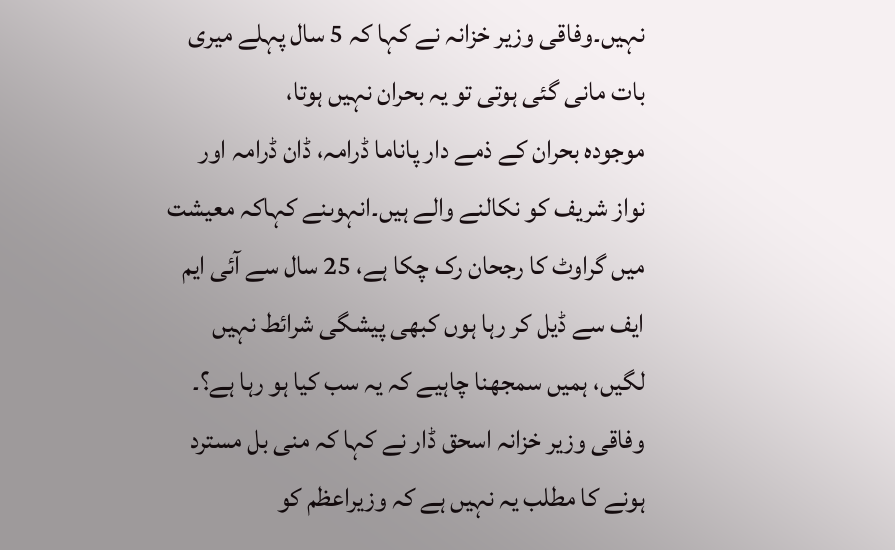نہیں۔وفاقی وزیر خزانہ نے کہا کہ 5 سال پہلے میری بات مانی گئی ہوتی تو یہ بحران نہیں ہوتا،
موجودہ بحران کے ذمے دار پاناما ڈرامہ، ڈان ڈرامہ اور نواز شریف کو نکالنے والے ہیں۔انہوںنے کہاکہ معیشت میں گراوٹ کا رجحان رک چکا ہے، 25 سال سے آئی ایم ایف سے ڈیل کر رہا ہوں کبھی پیشگی شرائط نہیں لگیں، ہمیں سمجھنا چاہیے کہ یہ سب کیا ہو رہا ہے؟۔
وفاقی وزیر خزانہ اسحق ڈار نے کہا کہ منی بل مسترد ہونے کا مطلب یہ نہیں ہے کہ وزیراعظم کو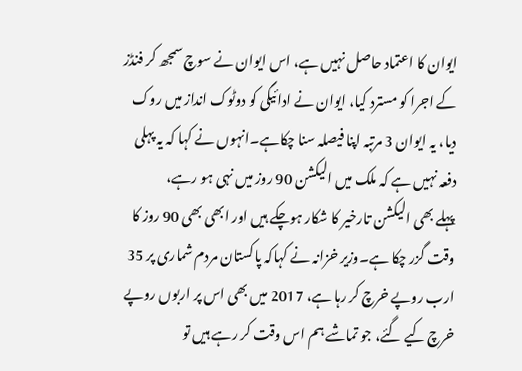ایوان کا اعتماد حاصل نہیں ہے، اس ایوان نے سوچ سمجھ کر فنڈز کے اجرا کو مسترد کیا، ایوان نے ادائیگی کو دوٹوک انداز میں روک دیا، یہ ایوان 3 مرتبہ اپنا فیصلہ سنا چکاہے۔انہوں نے کہا کہ یہ پہلی دفعہ نہیں ہے کہ ملک میں الیکشن 90 روز میں نہی ہو رہے،
پہلے بھی الیکشن تارخیر کا شکار ہوچکے ہیں اور ابھی بھی 90 روز کا وقت گزر چکا ہے۔وزیر خزانہ نے کہاکہ پاکستان مردم شماری پر 35 ارب روپے خرچ کر رہا ہے، 2017 میں بھی اس پر اربوں روپے خرچ کیے گئے، جو تماشے ہم اس وقت کر رہے ہیں تو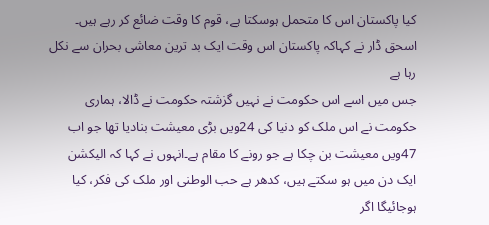کیا پاکستان اس کا متحمل ہوسکتا ہے، قوم کا وقت ضائع کر رہے ہیں۔ اسحق ڈار نے کہاکہ پاکستان اس وقت ایک بد ترین معاشی بحران سے نکل رہا ہے
جس میں اسے اس حکومت نے نہیں گزشتہ حکومت نے ڈالا، ہماری حکومت نے اس ملک کو دنیا کی 24ویں بڑی معیشت بنادیا تھا جو اب 47ویں معیشت بن چکا ہے جو رونے کا مقام ہے۔انہوں نے کہا کہ الیکشن ایک دن میں ہو سکتے ہیں، کدھر ہے حب الوطنی اور ملک کی فکر، کیا ہوجائیگا اگر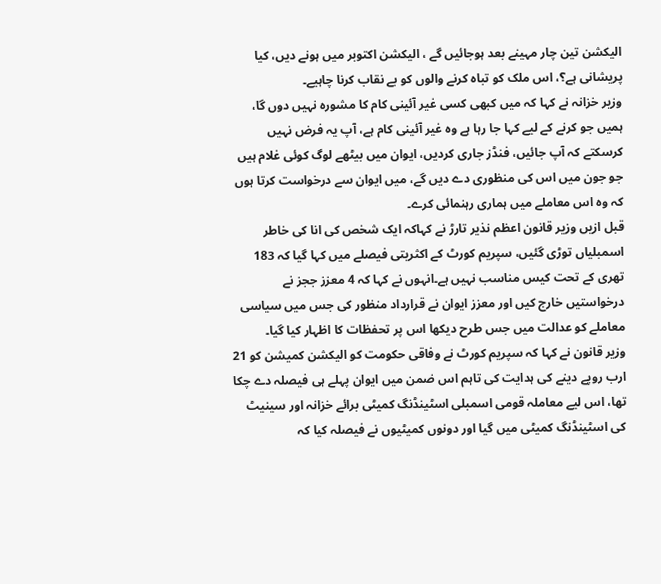الیکشن تین چار مہینے بعد ہوجائیں گے ، الیکشن اکتوبر میں ہونے دیں، کیا پریشانی ہے؟، اس ملک کو تباہ کرنے والوں کو بے نقاب کرنا چاہیے۔
وزیر خزانہ نے کہا کہ میں کبھی کسی غیر آئینی کام کا مشورہ نہیں دوں گا، ہمیں جو کرنے کے لیے کہا جا رہا ہے وہ غیر آئینی کام ہے، آپ یہ فرض نہیں کرسکتے کہ آپ جائیں، فنڈز جاری کردیں، ایوان میں بیٹھے لوگ کوئی غلام ہیں جو جون میں اس کی منظوری دے دیں گے، میں ایوان سے درخواست کرتا ہوں کہ وہ اس معاملے میں ہماری رہنمائی کرے۔
قبل ازیں وزیر قانون اعظم نذیر تارڑ نے کہاکہ ایک شخص کی انا کی خاطر اسمبلیاں توڑی گئیں، سپریم کورٹ کے اکثریتی فیصلے میں کہا گیا کہ 183 تھری کے تحت کیس مناسب نہیں ہے۔انہوں نے کہا کہ 4 معزز ججز نے درخواستیں خارج کیں اور معزز ایوان نے قرارداد منظور کی جس میں سیاسی معاملے کو عدالت میں جس طرح دیکھا اس پر تحفظات کا اظہار کیا گیا۔
وزیر قانون نے کہا کہ سپریم کورٹ نے وفاقی حکومت کو الیکشن کمیشن کو 21 ارب روپے دینے کی ہدایت کی تاہم اس ضمن میں ایوان پہلے ہی فیصلہ دے چکا تھا، اس لیے معاملہ قومی اسمبلی اسٹینڈنگ کمیٹی برائے خزانہ اور سینیٹ کی اسٹینڈنگ کمیٹی میں گیا اور دونوں کمیٹیوں نے فیصلہ کیا کہ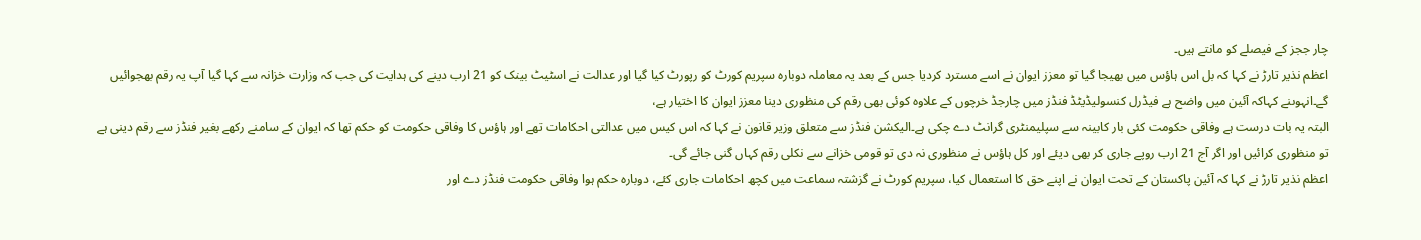چار ججز کے فیصلے کو مانتے ہیں۔
اعظم نذیر تارڑ نے کہا کہ بل اس ہاؤس میں بھیجا گیا تو معزز ایوان نے اسے مسترد کردیا جس کے بعد یہ معاملہ دوبارہ سپریم کورٹ کو رپورٹ کیا گیا اور عدالت نے اسٹیٹ بینک کو 21 ارب دینے کی ہدایت کی جب کہ وزارت خزانہ سے کہا گیا آپ یہ رقم بھجوائیں گے۔انہوںنے کہاکہ آئین میں واضح ہے فیڈرل کنسولیڈیٹڈ فنڈز میں چارجڈ خرچوں کے علاوہ کوئی بھی رقم کی منظوری دینا معزز ایوان کا اختیار ہے،
البتہ یہ بات درست ہے وفاقی حکومت کئی بار کابینہ سے سپلیمنٹری گرانٹ دے چکی ہے۔الیکشن فنڈز سے متعلق وزیر قانون نے کہا کہ اس کیس میں عدالتی احکامات تھے اور ہاؤس کا وفاقی حکومت کو حکم تھا کہ ایوان کے سامنے رکھے بغیر فنڈز سے رقم دینی ہے تو منظوری کرائیں اور اگر آج 21 ارب روپے جاری کر بھی دیئے اور کل ہاؤس نے منظوری نہ دی تو قومی خزانے سے نکلی رقم کہاں گنی جائے گی۔
اعظم نذیر تارڑ نے کہا کہ آئین پاکستان کے تحت ایوان نے اپنے حق کا استعمال کیا، سپریم کورٹ نے گزشتہ سماعت میں کچھ احکامات جاری کئے، دوبارہ حکم ہوا وفاقی حکومت فنڈز دے اور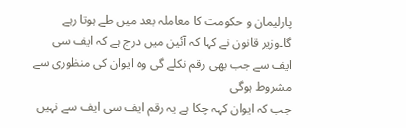پارلیمان و حکومت کا معاملہ بعد میں طے ہوتا رہے گا۔وزیر قانون نے کہا کہ آئین میں درج ہے کہ ایف سی ایف سے جب بھی رقم نکلے گی وہ ایوان کی منظوری سے مشروط ہوگی
جب کہ ایوان کہہ چکا ہے یہ رقم ایف سی ایف سے نہیں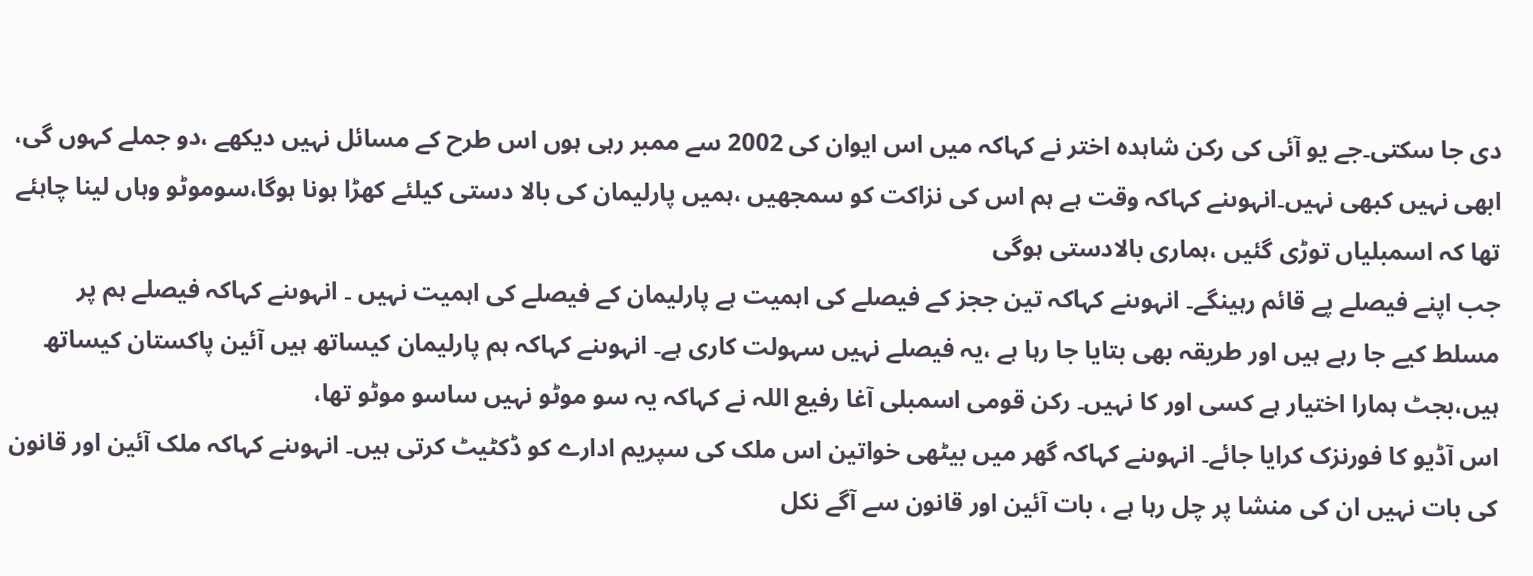دی جا سکتی۔جے یو آئی کی رکن شاہدہ اختر نے کہاکہ میں اس ایوان کی 2002 سے ممبر رہی ہوں اس طرح کے مسائل نہیں دیکھے ،دو جملے کہوں گی، ابھی نہیں کبھی نہیں۔انہوںنے کہاکہ وقت ہے ہم اس کی نزاکت کو سمجھیں ،ہمیں پارلیمان کی بالا دستی کیلئے کھڑا ہونا ہوگا،سوموٹو وہاں لینا چاہئے تھا کہ اسمبلیاں توڑی گئیں ،ہماری بالادستی ہوگی
جب اپنے فیصلے پے قائم رہینگے۔ انہوںنے کہاکہ تین ججز کے فیصلے کی اہمیت ہے پارلیمان کے فیصلے کی اہمیت نہیں ۔ انہوںنے کہاکہ فیصلے ہم پر مسلط کیے جا رہے ہیں اور طریقہ بھی بتایا جا رہا ہے ،یہ فیصلے نہیں سہولت کاری ہے۔ انہوںنے کہاکہ ہم پارلیمان کیساتھ ہیں آئین پاکستان کیساتھ ہیں،بجٹ ہمارا اختیار ہے کسی اور کا نہیں۔ رکن قومی اسمبلی آغا رفیع اللہ نے کہاکہ یہ سو موٹو نہیں ساسو موٹو تھا،
اس آڈیو کا فورنزک کرایا جائے۔ انہوںنے کہاکہ گھر میں بیٹھی خواتین اس ملک کی سپریم ادارے کو ڈکٹیٹ کرتی ہیں۔ انہوںنے کہاکہ ملک آئین اور قانون کی بات نہیں ان کی منشا پر چل رہا ہے ، بات آئین اور قانون سے آگے نکل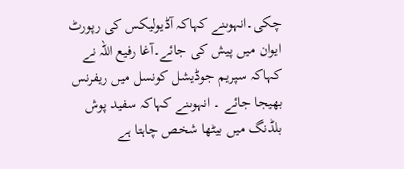چکی۔انہوںنے کہاکہ آڈیولیکس کی رپورٹ ایوان میں پیش کی جائے۔آغا رفیع اللہ نے کہاکہ سپریم جوڈیشل کونسل میں ریفرنس بھیجا جائے ۔ انہوںنے کہاکہ سفید پوش بلڈنگ میں بیٹھا شخص چاہتا ہے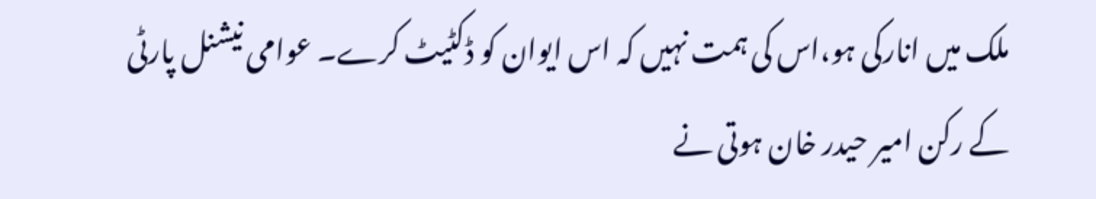ملک میں انارکی ہو،اس کی ہمت نہیں کہ اس ایوان کو ڈکٹیٹ کرے۔ عوامی نیشنل پارٹی کے رکن امیر حیدر خان ہوتی نے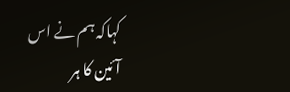کہاکہ ہم نے اس آئین کا ہر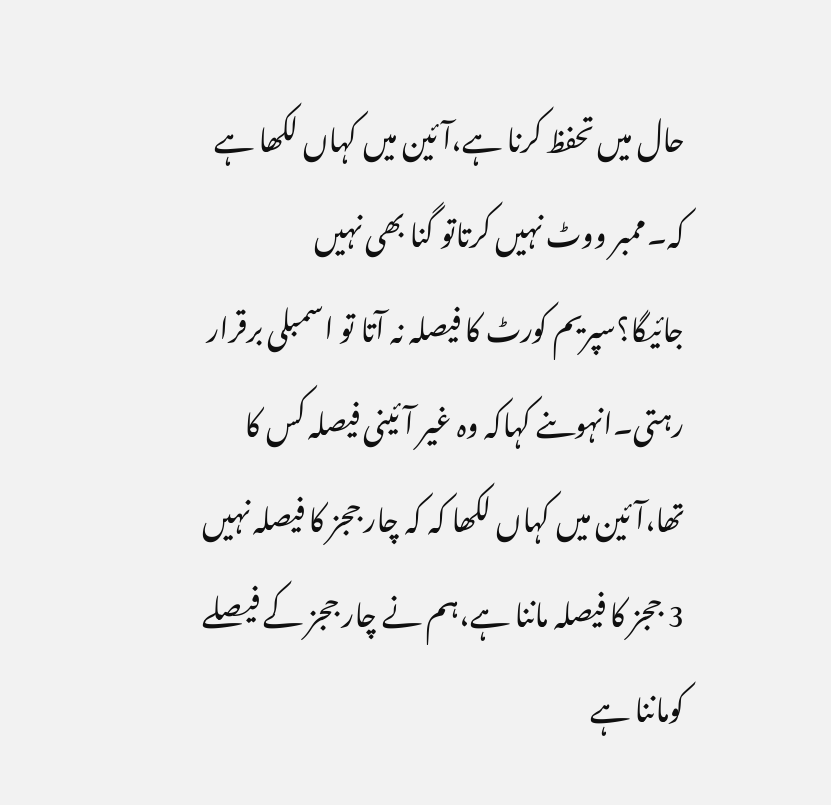حال میں تحفظ کرنا ہے،آئین میں کہاں لکھا ہے کہ۔ممبر ووٹ نہیں کرتاتو گنا بھی نہیں جائیگا؟سپریم کورٹ کا فیصلہ نہ آتا تو اسمبلی برقرار رہتی۔انہوںنے کہاکہ وہ غیر آئینی فیصلہ کس کا تھا،آئین میں کہاں لکھا کہ کہ چار ججز کا فیصلہ نہیں 3 ججز کا فیصلہ ماننا ہے،ہم نے چار ججز کے فیصلے کوماننا ہے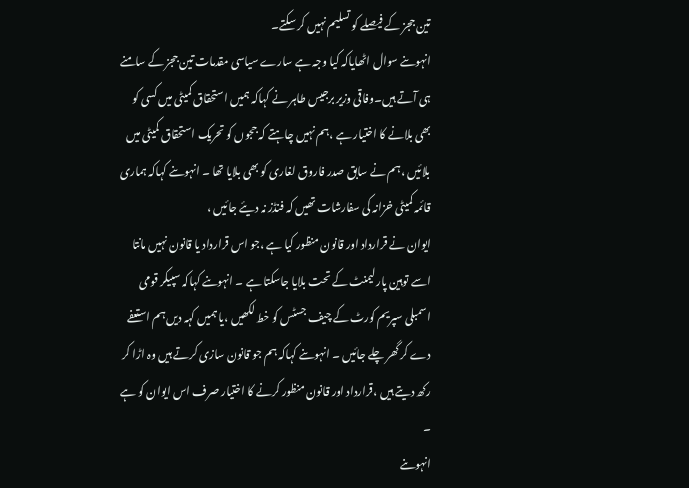تین ججز کے فیصلے کو تسلیم نہیں کر سکتے۔
انہوںنے سوال اٹھایاکہ کیا وجہ ہے سارے سیاسی مقدمات تین ججز کے سامنے ہی آتے ہیں۔وفاقی وزیر برجیس طاہر نے کہاکہ ہمیں استحقاق کمیٹی میں کسی کو بھی بلانے کا اختیار ہے ،ہم نہیں چاہتے کہ ججوں کو تحریک استحقاق کمیٹی میں بلائیں ،ہم نے سابق صدر فاروق لغاری کو بھی بلایا تھا ۔ انہوںنے کہاکہ ہماری قائمہ کمیٹی خزانہ کی سفارشات تھیں کہ فنڈز نہ دیئے جائیں ،
ایوان نے قرارداد اور قانون منظور کیا ہے ،جو اس قرارداد یا قانون نہیں مانتا اسے توہین پارلیمنٹ کے تحت بلایا جاسکتا ہے ۔ انہوںنے کہاکہ سپیکر قومی اسمبلی سپریم کورٹ کے چیف جسٹس کو خط لکھیں ،یا ہمیں کہہ دیں ہم استعفے دے کر گھر چلے جائیں ۔ انہوںنے کہاکہ ہم جو قانون سازی کرتے ہیں وہ اڑا کر رکھ دیتے ہیں ،قرارداد اور قانون منظور کرنے کا اختیار صرف اس ایوان کو ہے ۔
انہوںنے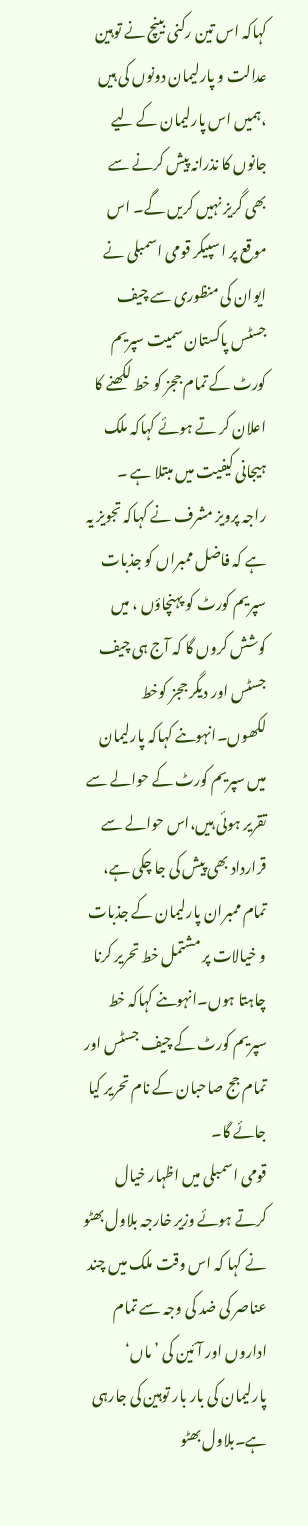کہاکہ اس تین رکنی بینچ نے توہین عدالت و پارلیمان دونوں کی ہیں ،ہمیں اس پارلیمان کے لیے جانوں کا نذرانہ پیش کرنے سے بھی گریز نہیں کریں گے۔ اس موقع پر اسپیکر قومی اسمبلی نے ایوان کی منظوری سے چیف جسٹس پاکستان سمیت سپریم کورٹ کے تمام ججز کو خط لکھنے کا اعلان کر تے ہوئے کہاکہ ملک ہیجانی کیفیت میں مبتلا ہے ۔
راجہ پرویز مشرف نے کہاکہ تجویز یہ ہے کہ فاضل ممبراں کو جذبات سپریم کورٹ کو پہنچاؤں ، میں کوشش کروں گا کہ آج ہی چیف جسٹس اور دیگر ججز کوخط لکھوں۔انہوںنے کہاکہ پارلیمان میں سپریم کورٹ کے حوالے سے تقریر ہوئی ہیں،اس حوالے سے قرارداد بھی پیش کی جا چکی ہے، تمام ممبران پارلیمان کے جذبات و خیالات پر مشتمل خط تحریر کرنا چاہتا ہوں۔انہوںنے کہاکہ خط سپریم کورٹ کے چیف جسٹس اور تمام جج صاحبان کے نام تحریر کیا جائے گا۔
قومی اسمبلی میں اظہار خیال کرتے ہوئے وزیر خارجہ بلاول بھٹو نے کہا کہ اس وقت ملک میں چند عناصر کی ضد کی وجہ سے تمام اداروں اور آئین کی ’ماں‘ پارلیمان کی بار بار توہین کی جارہی ہے۔بلاول بھٹو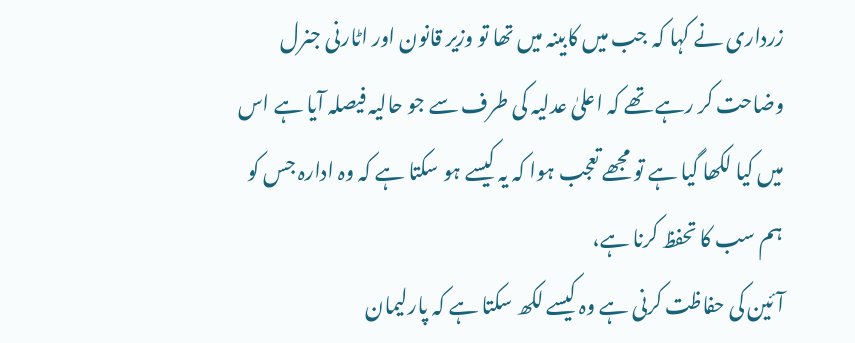زرداری نے کہا کہ جب میں کابینہ میں تھا تو وزیر قانون اور اٹارنی جنرل وضاحت کر رہے تھے کہ اعلیٰ عدلیہ کی طرف سے جو حالیہ فیصلہ آیا ہے اس میں کیا لکھا گیا ہے تو مجھے تعجب ہوا کہ یہ کیسے ہو سکتا ہے کہ وہ ادارہ جس کو ہم سب کا تحفظ کرنا ہے،
آئین کی حفاظت کرنی ہے وہ کیسے لکھ سکتا ہے کہ پارلیمان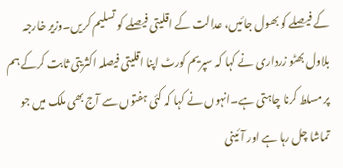کے فیصلے کو بھول جائیں، عدالت کے اقلیتی فیصلے کو تسلیم کریں۔وزیر خارجہ بلاول بھٹو زرداری نے کہا کہ سپریم کورٹ اپنا اقلیتی فیصلہ اکثریتی ثابت کرکے ہم پر مسلط کرنا چاہتی ہے۔انہوں نے کہا کہ کئی ہفتوں سے آج بھی ملک میں جو تماشا چل رہا ہے اور آئینی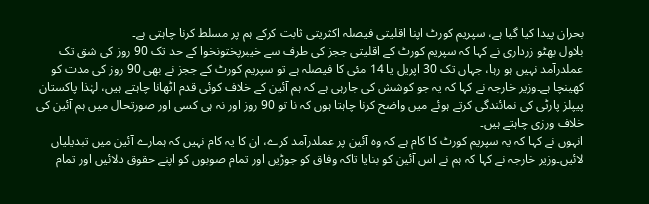بحران پیدا کیا گیا ہے، سپریم کورٹ اپنا اقلیتی فیصلہ اکثریتی ثابت کرکے ہم پر مسلط کرنا چاہتی ہے۔
بلاول بھٹو زرداری نے کہا کہ سپریم کورٹ کے اقلیتی ججز کی طرف سے خیبرپختونخوا کے حد تک 90 روز کی شق تک عملدرآمد نہیں ہو رہا، جہاں تک 30 اپریل یا 14 مئی کا فیصلہ ہے تو سپریم کورٹ کے ججز نے بھی 90 روز کی مدت کو کھینچا ہے۔وزیر خارجہ نے کہا کہ یہ جو کوشش کی جارہی ہے کہ ہم آئین کے خلاف کوئی قدم اٹھانا چاہتے ہیں، لہٰذا پاکستان پیپلز پارٹی کی نمائندگی کرتے ہوئے میں واضح کرنا چاہتا ہوں کہ نا تو 90 روز اور نہ ہی کسی اور صورتحال میں ہم آئین کی خلاف ورزی چاہتے ہیں۔
انہوں نے کہا کہ یہ سپریم کورٹ کا کام ہے کہ وہ آئین پر عملدرآمد کرے، ان کا یہ کام نہیں کہ ہمارے آئین میں تبدیلیاں لائیں۔وزیر خارجہ نے کہا کہ ہم نے اس آئین کو بنایا تاکہ وفاق کو جوڑیں اور تمام صوبوں کو اپنے حقوق دلائیں اور تمام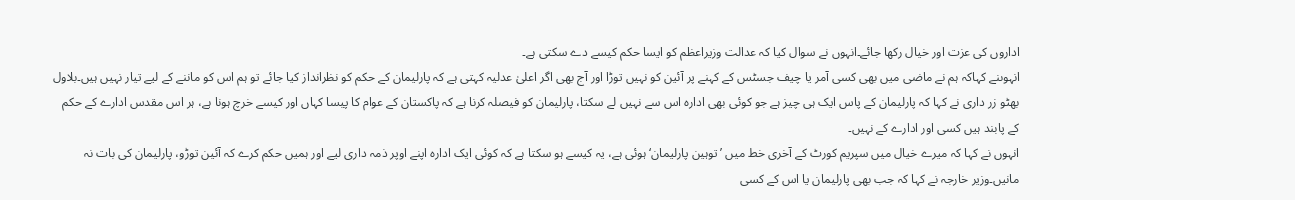اداروں کی عزت اور خیال رکھا جائے۔انہوں نے سوال کیا کہ عدالت وزیراعظم کو ایسا حکم کیسے دے سکتی ہے۔
انہوںنے کہاکہ ہم نے ماضی میں بھی کسی آمر یا چیف جسٹس کے کہنے پر آئین کو نہیں توڑا اور آج بھی اگر اعلیٰ عدلیہ کہتی ہے کہ پارلیمان کے حکم کو نظرانداز کیا جائے تو ہم اس کو ماننے کے لیے تیار نہیں ہیں۔بلاول بھٹو زر داری نے کہا کہ پارلیمان کے پاس ایک ہی چیز ہے جو کوئی بھی ادارہ اس سے نہیں لے سکتا، پارلیمان کو فیصلہ کرنا ہے کہ پاکستان کے عوام کا پیسا کہاں اور کیسے خرچ ہونا ہے، ہر اس مقدس ادارے کے حکم کے پابند ہیں کسی اور ادارے کے نہیں۔
انہوں نے کہا کہ میرے خیال میں سپریم کورٹ کے آخری خط میں ’توہین پارلیمان‘ ہوئی ہے، یہ کیسے ہو سکتا ہے کہ کوئی ایک ادارہ اپنے اوپر ذمہ داری لیے اور ہمیں حکم کرے کہ آئین توڑو، پارلیمان کی بات نہ مانیں۔وزیر خارجہ نے کہا کہ جب بھی پارلیمان یا اس کے کسی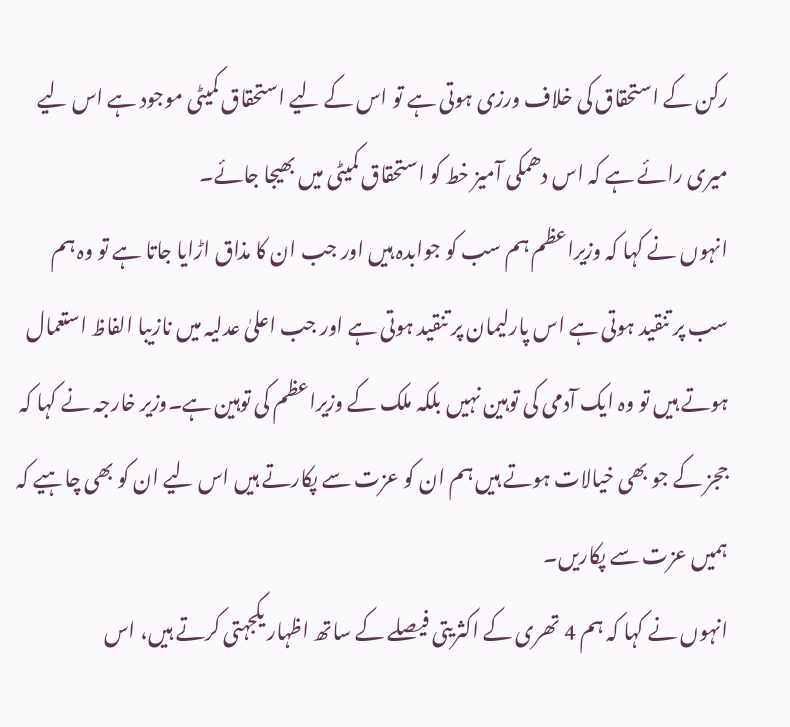رکن کے استحقاق کی خلاف ورزی ہوتی ہے تو اس کے لیے استحقاق کمیٹی موجود ہے اس لیے میری رائے ہے کہ اس دھمکی آمیز خط کو استحقاق کمیٹی میں بھیجا جائے۔
انہوں نے کہا کہ وزیراعظم ہم سب کو جوابدہ ہیں اور جب ان کا مذاق اڑایا جاتا ہے تو وہ ہم سب پر تنقید ہوتی ہے اس پارلیمان پر تنقید ہوتی ہے اور جب اعلیٰ عدلیہ میں نازیبا الفاظ استعمال ہوتے ہیں تو وہ ایک آدمی کی توہین نہیں بلکہ ملک کے وزیراعظم کی توہین ہے۔وزیر خارجہ نے کہا کہ ججز کے جو بھی خیالات ہوتے ہیں ہم ان کو عزت سے پکارتے ہیں اس لیے ان کو بھی چاہیے کہ ہمیں عزت سے پکاریں۔
انہوں نے کہا کہ ہم 4 تھری کے اکثریتی فیصلے کے ساتھ اظہار یکجہتی کرتے ہیں، اس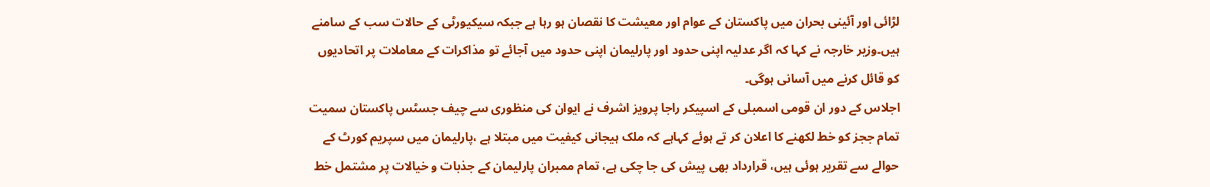لڑائی اور آئینی بحران میں پاکستان کے عوام اور معیشت کا نقصان ہو رہا ہے جبکہ سیکیورٹی کے حالات سب کے سامنے ہیں۔وزیر خارجہ نے کہا کہ اگر عدلیہ اپنی حدود اور پارلیمان اپنی حدود میں آجائے تو مذاکرات کے معاملات پر اتحادیوں کو قائل کرنے میں آسانی ہوگی۔
اجلاس کے دور ان قومی اسمبلی کے اسپیکر راجا پرویز اشرف نے ایوان کی منظوری سے چیف جسٹس پاکستان سمیت تمام ججز کو خط لکھنے کا اعلان کر تے ہوئے کہاہے کہ ملک ہیجانی کیفیت میں مبتلا ہے ،پارلیمان میں سپریم کورٹ کے حوالے سے تقریر ہوئی ہیں، قرارداد بھی پیش کی جا چکی ہے، تمام ممبران پارلیمان کے جذبات و خیالات پر مشتمل خط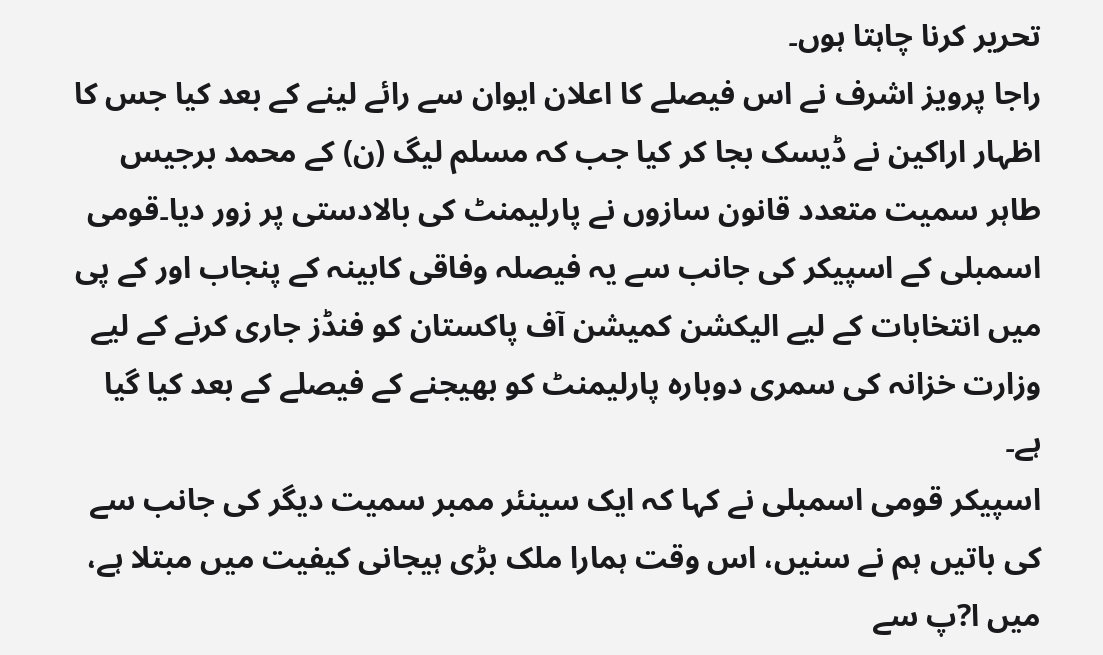تحریر کرنا چاہتا ہوں۔
راجا پرویز اشرف نے اس فیصلے کا اعلان ایوان سے رائے لینے کے بعد کیا جس کا اظہار اراکین نے ڈیسک بجا کر کیا جب کہ مسلم لیگ (ن) کے محمد برجیس طاہر سمیت متعدد قانون سازوں نے پارلیمنٹ کی بالادستی پر زور دیا۔قومی اسمبلی کے اسپیکر کی جانب سے یہ فیصلہ وفاقی کابینہ کے پنجاب اور کے پی میں انتخابات کے لیے الیکشن کمیشن آف پاکستان کو فنڈز جاری کرنے کے لیے وزارت خزانہ کی سمری دوبارہ پارلیمنٹ کو بھیجنے کے فیصلے کے بعد کیا گیا ہے۔
اسپیکر قومی اسمبلی نے کہا کہ ایک سینئر ممبر سمیت دیگر کی جانب سے کی باتیں ہم نے سنیں، اس وقت ہمارا ملک بڑی ہیجانی کیفیت میں مبتلا ہے، میں ا?پ سے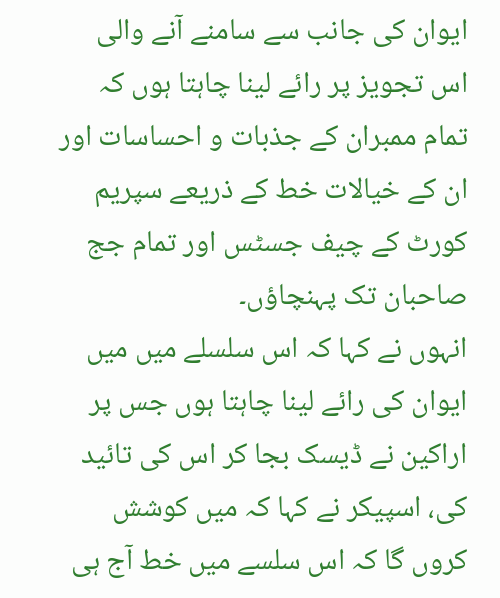ایوان کی جانب سے سامنے آنے والی اس تجویز پر رائے لینا چاہتا ہوں کہ تمام ممبران کے جذبات و احساسات اور ان کے خیالات خط کے ذریعے سپریم کورٹ کے چیف جسٹس اور تمام جج صاحبان تک پہنچاؤں۔
انہوں نے کہا کہ اس سلسلے میں میں ایوان کی رائے لینا چاہتا ہوں جس پر اراکین نے ڈیسک بجا کر اس کی تائید کی، اسپیکر نے کہا کہ میں کوشش کروں گا کہ اس سلسے میں خط آج ہی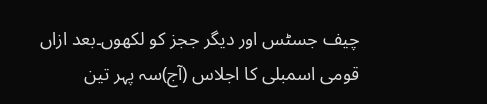چیف جسٹس اور دیگر ججز کو لکھوں۔بعد ازاں قومی اسمبلی کا اجلاس (آج)سہ پہر تین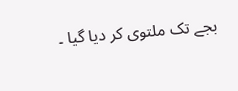بجے تک ملتوی کر دیا گیا ۔